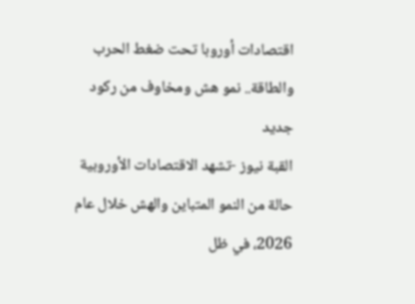اقتصادات أوروبا تحت ضغط الحرب والطاقة.. نمو هش ومخاوف من ركود جديد
القبة نيوز -تشهد الاقتصادات الأوروبية حالة من النمو المتباين والهش خلال عام 2026، في ظل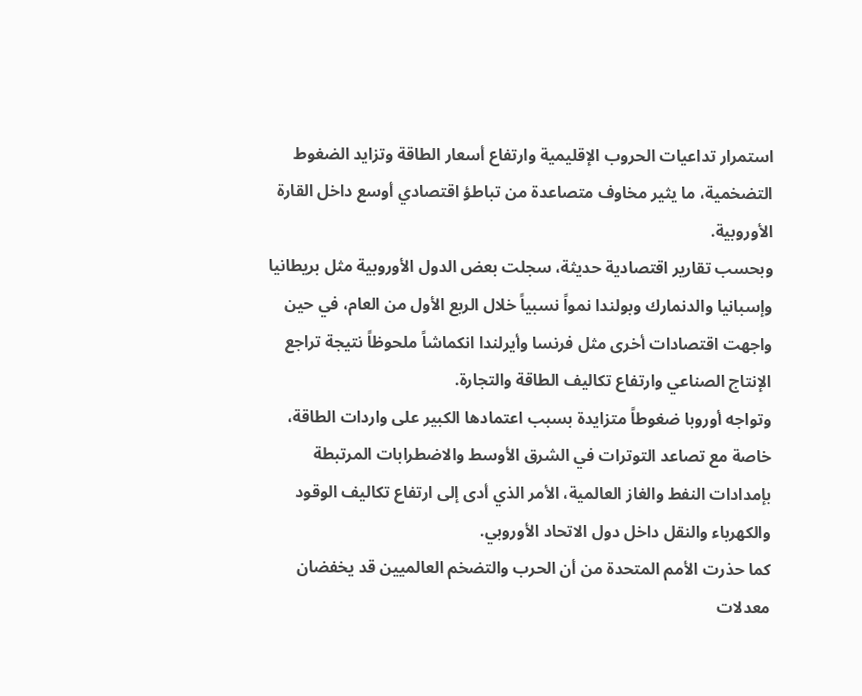استمرار تداعيات الحروب الإقليمية وارتفاع أسعار الطاقة وتزايد الضغوط التضخمية، ما يثير مخاوف متصاعدة من تباطؤ اقتصادي أوسع داخل القارة الأوروبية.
وبحسب تقارير اقتصادية حديثة، سجلت بعض الدول الأوروبية مثل بريطانيا وإسبانيا والدنمارك وبولندا نمواً نسبياً خلال الربع الأول من العام، في حين واجهت اقتصادات أخرى مثل فرنسا وأيرلندا انكماشاً ملحوظاً نتيجة تراجع الإنتاج الصناعي وارتفاع تكاليف الطاقة والتجارة.
وتواجه أوروبا ضغوطاً متزايدة بسبب اعتمادها الكبير على واردات الطاقة، خاصة مع تصاعد التوترات في الشرق الأوسط والاضطرابات المرتبطة بإمدادات النفط والغاز العالمية، الأمر الذي أدى إلى ارتفاع تكاليف الوقود والكهرباء والنقل داخل دول الاتحاد الأوروبي.
كما حذرت الأمم المتحدة من أن الحرب والتضخم العالميين قد يخفضان معدلات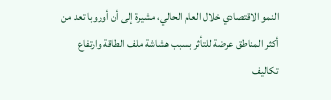النمو الاقتصادي خلال العام الحالي، مشيرة إلى أن أوروبا تعد من أكثر المناطق عرضة للتأثر بسبب هشاشة ملف الطاقة وارتفاع تكاليف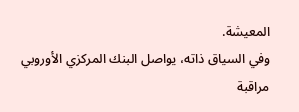المعيشة.
وفي السياق ذاته، يواصل البنك المركزي الأوروبي مراقبة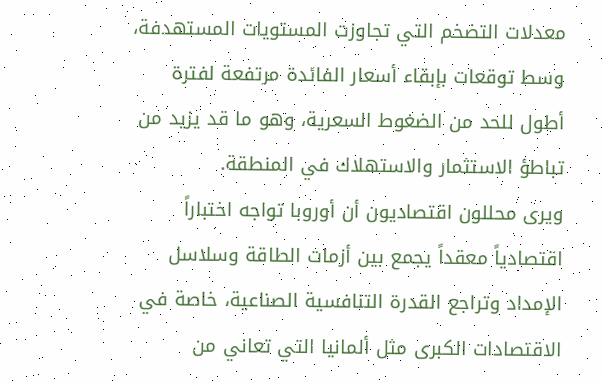معدلات التضخم التي تجاوزت المستويات المستهدفة، وسط توقعات بإبقاء أسعار الفائدة مرتفعة لفترة أطول للحد من الضغوط السعرية، وهو ما قد يزيد من تباطؤ الاستثمار والاستهلاك في المنطقة.
ويرى محللون اقتصاديون أن أوروبا تواجه اختباراً اقتصادياً معقداً يجمع بين أزمات الطاقة وسلاسل الإمداد وتراجع القدرة التنافسية الصناعية، خاصة في الاقتصادات الكبرى مثل ألمانيا التي تعاني من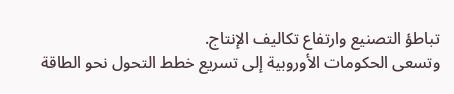تباطؤ التصنيع وارتفاع تكاليف الإنتاج.
وتسعى الحكومات الأوروبية إلى تسريع خطط التحول نحو الطاقة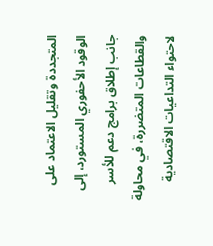المتجددة وتقليل الاعتماد على الوقود الأحفوري المستورد، إلى جانب إطلاق برامج دعم للأسر والقطاعات المتضررة، في محاولة لاحتواء التداعيات الاقتصادية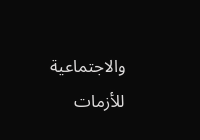والاجتماعية للأزمات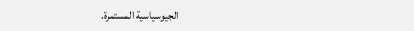الجيوسياسية المستمرة.